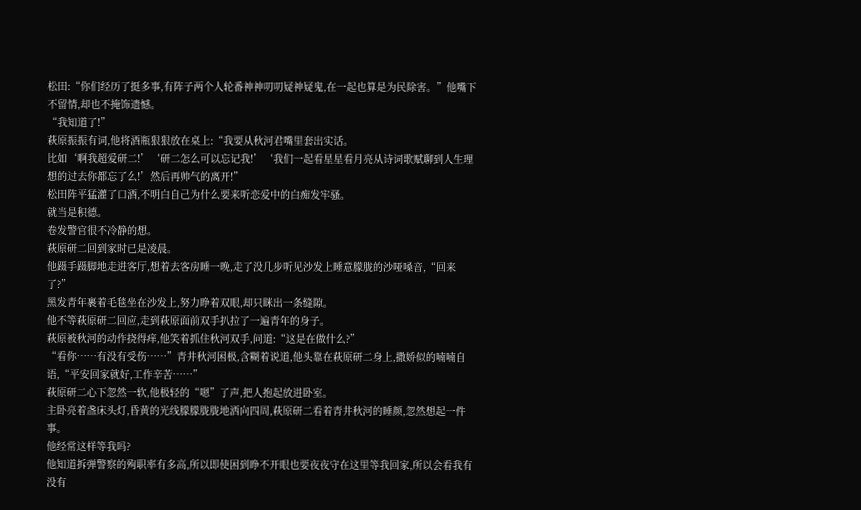松田:“你们经历了挺多事,有阵子两个人轮番神神叨叨疑神疑鬼,在一起也算是为民除害。”他嘴下不留情,却也不掩饰遗憾。
“我知道了!”
萩原振振有词,他将酒瓶狠狠放在桌上:“我要从秋河君嘴里套出实话。
比如‘啊我超爱研二!’‘研二怎么可以忘记我!’‘我们一起看星星看月亮从诗词歌赋聊到人生理想的过去你都忘了么!’然后再帅气的离开!”
松田阵平猛灌了口酒,不明白自己为什么要来听恋爱中的白痴发牢骚。
就当是积德。
卷发警官很不冷静的想。
萩原研二回到家时已是凌晨。
他蹑手蹑脚地走进客厅,想着去客房睡一晚,走了没几步听见沙发上睡意朦胧的沙哑嗓音,“回来了?”
黑发青年裹着毛毯坐在沙发上,努力睁着双眼,却只眯出一条缝隙。
他不等萩原研二回应,走到萩原面前双手扒拉了一遍青年的身子。
萩原被秋河的动作挠得痒,他笑着抓住秋河双手,问道:“这是在做什么?”
“看你……有没有受伤……”青井秋河困极,含糊着说道,他头靠在萩原研二身上,撒娇似的喃喃自语,“平安回家就好,工作辛苦……”
萩原研二心下忽然一软,他极轻的“嗯”了声,把人抱起放进卧室。
主卧亮着盏床头灯,昏黄的光线朦朦胧胧地洒向四周,萩原研二看着青井秋河的睡颜,忽然想起一件事。
他经常这样等我吗?
他知道拆弹警察的殉职率有多高,所以即使困到睁不开眼也要夜夜守在这里等我回家,所以会看我有没有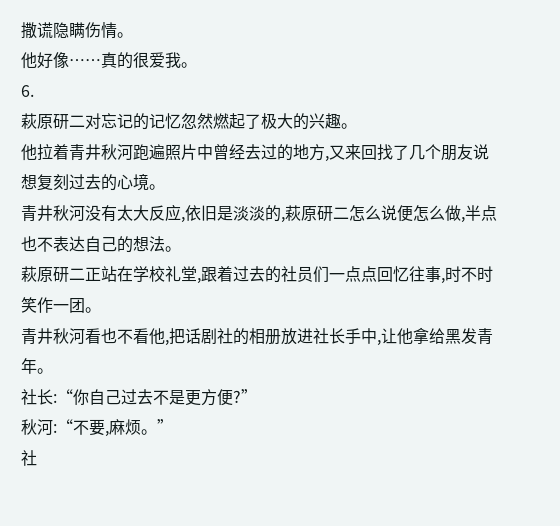撒谎隐瞒伤情。
他好像……真的很爱我。
6.
萩原研二对忘记的记忆忽然燃起了极大的兴趣。
他拉着青井秋河跑遍照片中曾经去过的地方,又来回找了几个朋友说想复刻过去的心境。
青井秋河没有太大反应,依旧是淡淡的,萩原研二怎么说便怎么做,半点也不表达自己的想法。
萩原研二正站在学校礼堂,跟着过去的社员们一点点回忆往事,时不时笑作一团。
青井秋河看也不看他,把话剧社的相册放进社长手中,让他拿给黑发青年。
社长:“你自己过去不是更方便?”
秋河:“不要,麻烦。”
社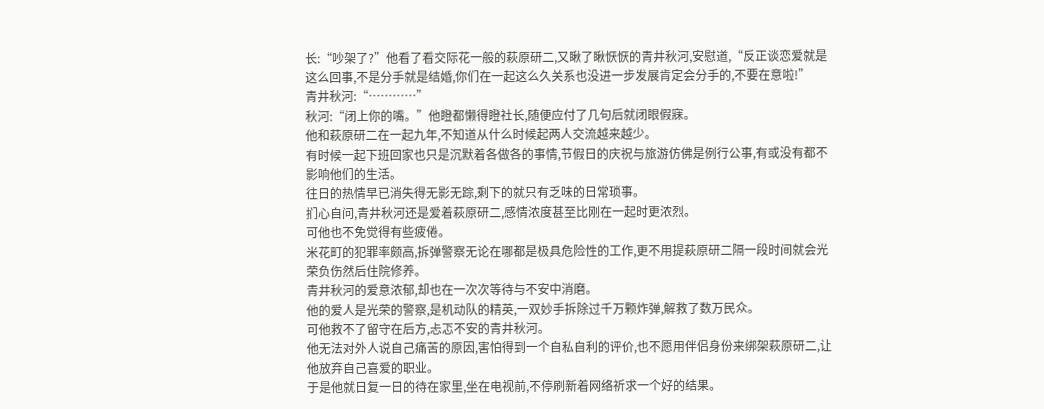长:“吵架了?”他看了看交际花一般的萩原研二,又瞅了瞅恹恹的青井秋河,安慰道,“反正谈恋爱就是这么回事,不是分手就是结婚,你们在一起这么久关系也没进一步发展肯定会分手的,不要在意啦!”
青井秋河:“…………”
秋河:“闭上你的嘴。”他瞪都懒得瞪社长,随便应付了几句后就闭眼假寐。
他和萩原研二在一起九年,不知道从什么时候起两人交流越来越少。
有时候一起下班回家也只是沉默着各做各的事情,节假日的庆祝与旅游仿佛是例行公事,有或没有都不影响他们的生活。
往日的热情早已消失得无影无踪,剩下的就只有乏味的日常琐事。
扪心自问,青井秋河还是爱着萩原研二,感情浓度甚至比刚在一起时更浓烈。
可他也不免觉得有些疲倦。
米花町的犯罪率颇高,拆弹警察无论在哪都是极具危险性的工作,更不用提萩原研二隔一段时间就会光荣负伤然后住院修养。
青井秋河的爱意浓郁,却也在一次次等待与不安中消磨。
他的爱人是光荣的警察,是机动队的精英,一双妙手拆除过千万颗炸弹,解救了数万民众。
可他救不了留守在后方,忐忑不安的青井秋河。
他无法对外人说自己痛苦的原因,害怕得到一个自私自利的评价,也不愿用伴侣身份来绑架萩原研二,让他放弃自己喜爱的职业。
于是他就日复一日的待在家里,坐在电视前,不停刷新着网络祈求一个好的结果。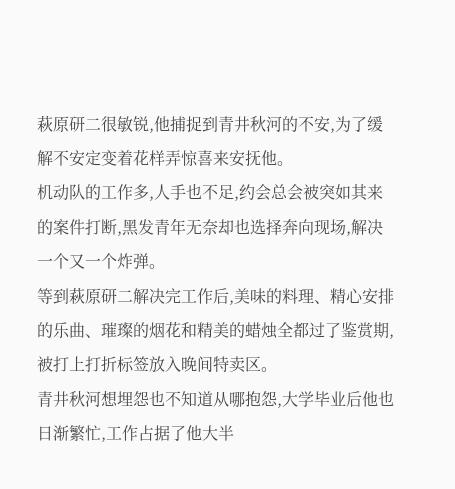萩原研二很敏锐,他捕捉到青井秋河的不安,为了缓解不安定变着花样弄惊喜来安抚他。
机动队的工作多,人手也不足,约会总会被突如其来的案件打断,黑发青年无奈却也选择奔向现场,解决一个又一个炸弹。
等到萩原研二解决完工作后,美味的料理、精心安排的乐曲、璀璨的烟花和精美的蜡烛全都过了鉴赏期,被打上打折标签放入晚间特卖区。
青井秋河想埋怨也不知道从哪抱怨,大学毕业后他也日渐繁忙,工作占据了他大半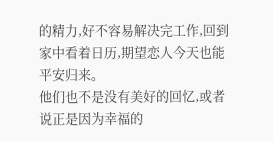的精力,好不容易解决完工作,回到家中看着日历,期望恋人今天也能平安归来。
他们也不是没有美好的回忆,或者说正是因为幸福的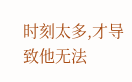时刻太多,才导致他无法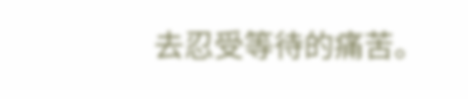去忍受等待的痛苦。